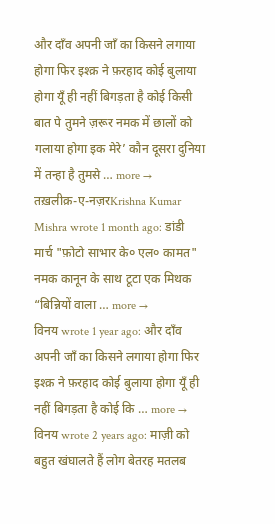और दाँव अपनी जाँ का किसने लगाया होगा फिर इश्क़ ने फ़रहाद कोई बुलाया होगा यूँ ही नहीं बिगड़ता है कोई किसी बात पे तुमने ज़रूर नमक में छालों को गलाया होगा इक मेरे’ कौन दूसरा दुनिया में तन्हा है तुमसे … more →
तख़लीक़-ए-नज़रKrishna Kumar Mishra wrote 1 month ago: डांडी मार्च "फ़ोटो साभार के० एल० कामत" नमक कानून के साथ टूटा एक मिथक “बिन्नियों वाला … more →
विनय wrote 1 year ago: और दाँव अपनी जाँ का किसने लगाया होगा फिर इश्क़ ने फ़रहाद कोई बुलाया होगा यूँ ही नहीं बिगड़ता है कोई कि … more →
विनय wrote 2 years ago: माज़ी को बहुत खंघालते हैं लोग बेतरह मतलब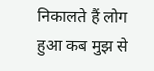निकालते हैं लोग हुआ कब मुझ से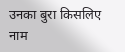उनका बुरा किसलिए नाम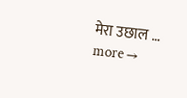मेरा उछाल … more →